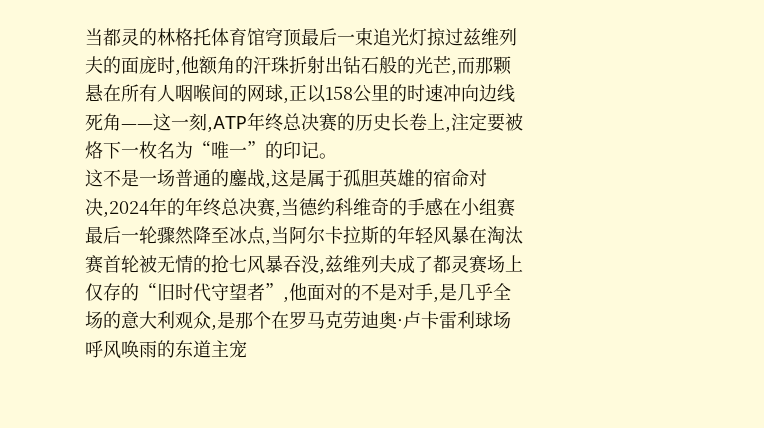当都灵的林格托体育馆穹顶最后一束追光灯掠过兹维列夫的面庞时,他额角的汗珠折射出钻石般的光芒,而那颗悬在所有人咽喉间的网球,正以158公里的时速冲向边线死角——这一刻,ATP年终总决赛的历史长卷上,注定要被烙下一枚名为“唯一”的印记。
这不是一场普通的鏖战,这是属于孤胆英雄的宿命对决,2024年的年终总决赛,当德约科维奇的手感在小组赛最后一轮骤然降至冰点,当阿尔卡拉斯的年轻风暴在淘汰赛首轮被无情的抢七风暴吞没,兹维列夫成了都灵赛场上仅存的“旧时代守望者”,他面对的不是对手,是几乎全场的意大利观众,是那个在罗马克劳迪奥·卢卡雷利球场呼风唤雨的东道主宠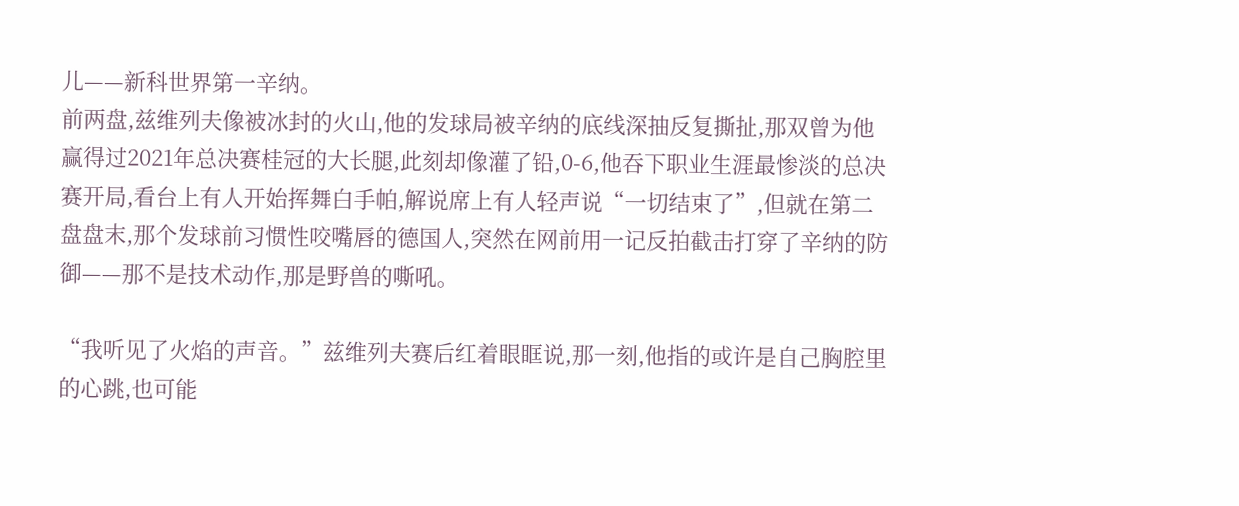儿——新科世界第一辛纳。
前两盘,兹维列夫像被冰封的火山,他的发球局被辛纳的底线深抽反复撕扯,那双曾为他赢得过2021年总决赛桂冠的大长腿,此刻却像灌了铅,0-6,他吞下职业生涯最惨淡的总决赛开局,看台上有人开始挥舞白手帕,解说席上有人轻声说“一切结束了”,但就在第二盘盘末,那个发球前习惯性咬嘴唇的德国人,突然在网前用一记反拍截击打穿了辛纳的防御——那不是技术动作,那是野兽的嘶吼。

“我听见了火焰的声音。”兹维列夫赛后红着眼眶说,那一刻,他指的或许是自己胸腔里的心跳,也可能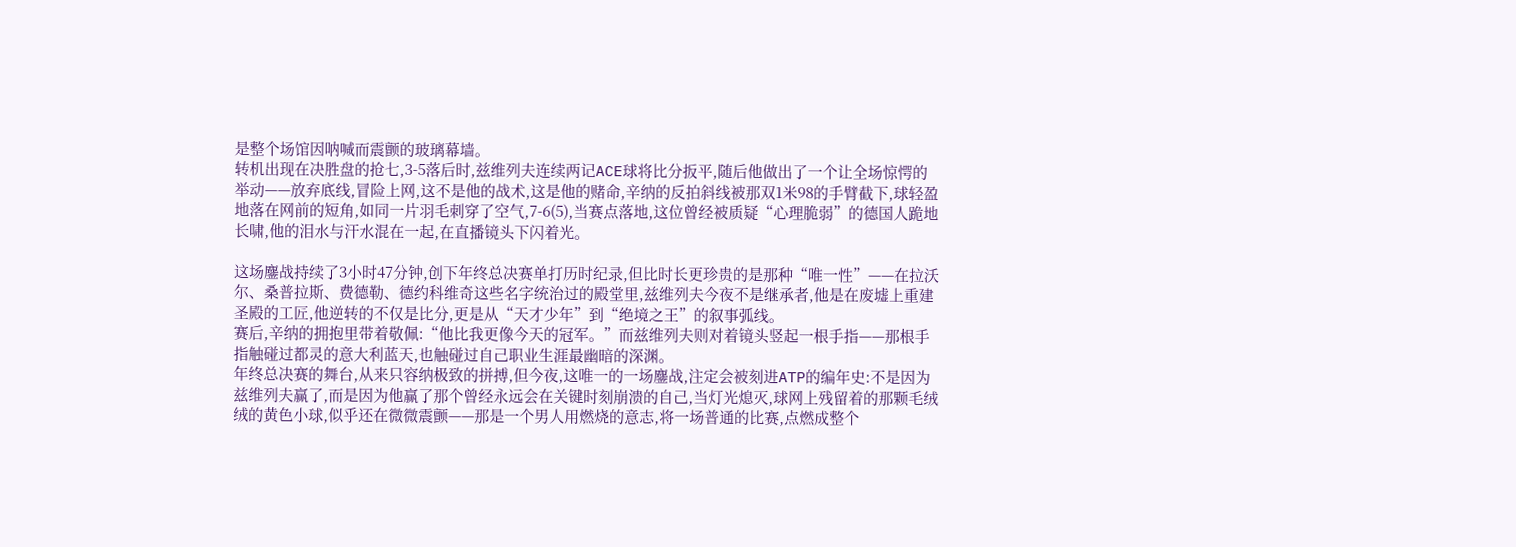是整个场馆因呐喊而震颤的玻璃幕墙。
转机出现在决胜盘的抢七,3-5落后时,兹维列夫连续两记ACE球将比分扳平,随后他做出了一个让全场惊愕的举动——放弃底线,冒险上网,这不是他的战术,这是他的赌命,辛纳的反拍斜线被那双1米98的手臂截下,球轻盈地落在网前的短角,如同一片羽毛刺穿了空气,7-6(5),当赛点落地,这位曾经被质疑“心理脆弱”的德国人跪地长啸,他的泪水与汗水混在一起,在直播镜头下闪着光。

这场鏖战持续了3小时47分钟,创下年终总决赛单打历时纪录,但比时长更珍贵的是那种“唯一性”——在拉沃尔、桑普拉斯、费德勒、德约科维奇这些名字统治过的殿堂里,兹维列夫今夜不是继承者,他是在废墟上重建圣殿的工匠,他逆转的不仅是比分,更是从“天才少年”到“绝境之王”的叙事弧线。
赛后,辛纳的拥抱里带着敬佩:“他比我更像今天的冠军。”而兹维列夫则对着镜头竖起一根手指——那根手指触碰过都灵的意大利蓝天,也触碰过自己职业生涯最幽暗的深渊。
年终总决赛的舞台,从来只容纳极致的拼搏,但今夜,这唯一的一场鏖战,注定会被刻进ATP的编年史:不是因为兹维列夫赢了,而是因为他赢了那个曾经永远会在关键时刻崩溃的自己,当灯光熄灭,球网上残留着的那颗毛绒绒的黄色小球,似乎还在微微震颤——那是一个男人用燃烧的意志,将一场普通的比赛,点燃成整个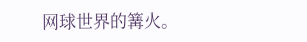网球世界的篝火。